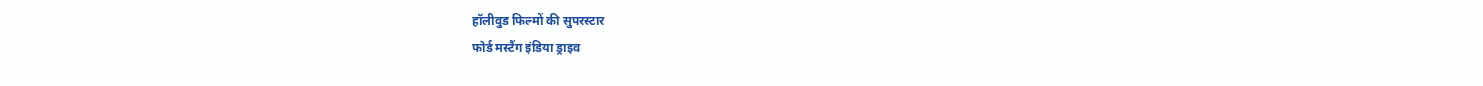हॉलीवुड फिल्मों की सुपरस्टार
फोर्ड मस्टैंग इंडिया ड्राइव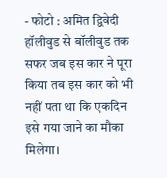- फोटो : अमित द्विवेदी
हॉलीवुड से बॉलीवुड तक सफर जब इस कार ने पूरा किया तब इस कार को भी नहीं पता था कि एकदिन इसे गया जाने का मौका मिलेगा।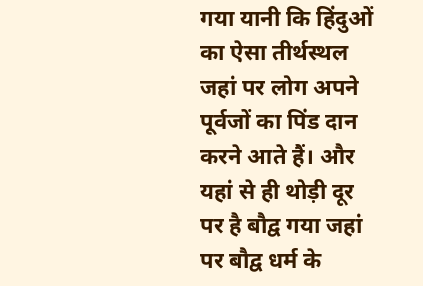गया यानी कि हिंदुओं का ऐसा तीर्थस्थल जहां पर लोग अपने पूर्वजों का पिंड दान करने आते हैं। और यहां से ही थोड़ी दूर पर है बौद्व गया जहां पर बौद्व धर्म के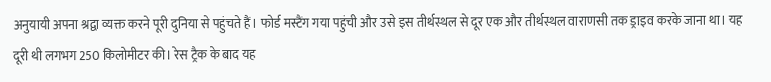अनुयायी अपना श्रद्वा व्यक्त करने पूरी दुनिया से पहुंचते हैं। फोर्ड मस्टैंग गया पहुंची और उसे इस तीर्थस्थल से दूर एक और तीर्थस्थल वाराणसी तक ड्राइव करके जाना था। यह दूरी थी लगभग 250 किलोमीटर की। रेस ट्रैक के बाद यह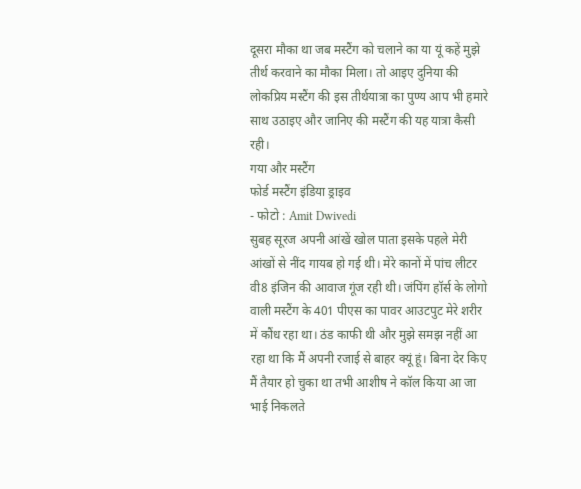दूसरा मौका था जब मस्टैंग को चलाने का या यूं कहें मुझे तीर्थ करवाने का मौका मिला। तो आइए दुनिया की लोकप्रिय मस्टैंग की इस तीर्थयात्रा का पुण्य आप भी हमारे साथ उठाइए और जानिए की मस्टैंग की यह यात्रा कैसी रही।
गया और मस्टैंग
फोर्ड मस्टैंग इंडिया ड्राइव
- फोटो : Amit Dwivedi
सुबह सूरज अपनी आंखें खोल पाता इसके पहले मेरी आंखों से नींद गायब हो गई थी। मेरे कानों में पांच लीटर वी8 इंजिन की आवाज गूंज रही थी। जंपिंग हॉर्स के लोगो वाली मस्टैंग के 401 पीएस का पावर आउटपुट मेरे शरीर में कौंध रहा था। ठंड काफी थी और मुझे समझ नहीं आ रहा था कि मैं अपनी रजाई से बाहर क्यूं हूं। बिना देर किए मैं तैयार हो चुका था तभी आशीष ने कॉल किया आ जा भाई निकलते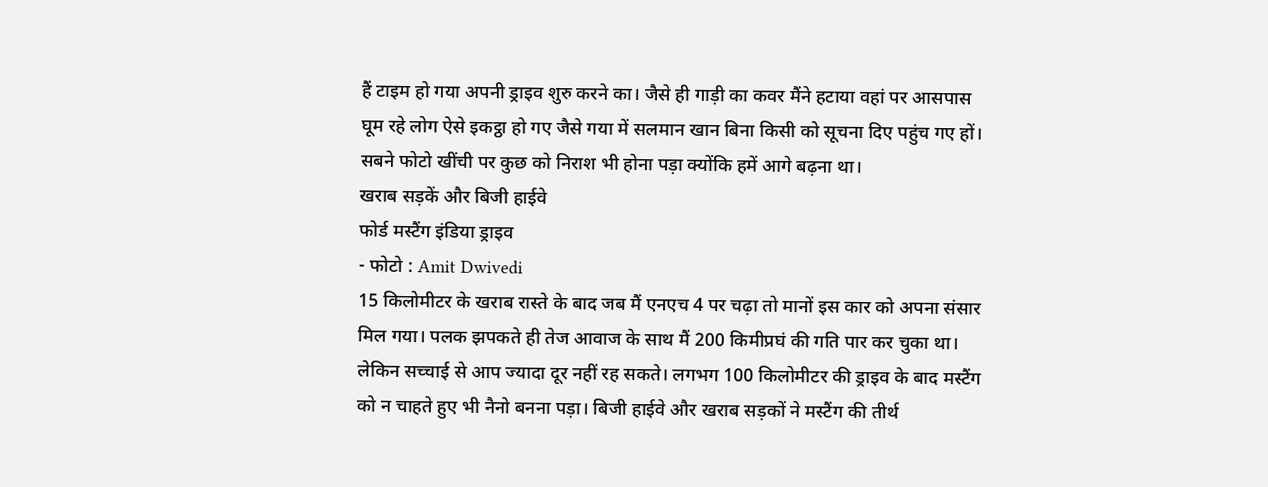हैं टाइम हो गया अपनी ड्राइव शुरु करने का। जैसे ही गाड़ी का कवर मैंने हटाया वहां पर आसपास घूम रहे लोग ऐसे इकट्ठा हो गए जैसे गया में सलमान खान बिना किसी को सूचना दिए पहुंच गए हों। सबने फोटो खींची पर कुछ को निराश भी होना पड़ा क्योंकि हमें आगे बढ़ना था।
खराब सड़कें और बिजी हाईवे
फोर्ड मस्टैंग इंडिया ड्राइव
- फोटो : Amit Dwivedi
15 किलोमीटर के खराब रास्ते के बाद जब मैं एनएच 4 पर चढ़ा तो मानों इस कार को अपना संसार मिल गया। पलक झपकते ही तेज आवाज के साथ मैं 200 किमीप्रघं की गति पार कर चुका था। लेकिन सच्चाई से आप ज्यादा दूर नहीं रह सकते। लगभग 100 किलोमीटर की ड्राइव के बाद मस्टैंग को न चाहते हुए भी नैनो बनना पड़ा। बिजी हाईवे और खराब सड़कों ने मस्टैंग की तीर्थ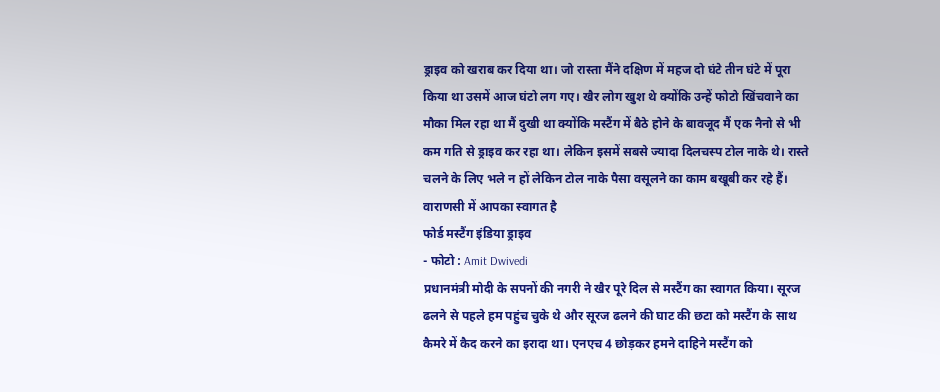ड्राइव को खराब कर दिया था। जो रास्ता मैंने दक्षिण में महज दो घंटे तीन घंटे में पूरा किया था उसमें आज घंटो लग गए। खैर लोग खुश थे क्योंकि उन्हें फोटो खिंचवाने का मौका मिल रहा था मैं दुखी था क्योंकि मस्टैंग में बैठे होने के बावजूद मैं एक नैनो से भी कम गति से ड्राइव कर रहा था। लेकिन इसमें सबसे ज्यादा दिलचस्प टोल नाके थे। रास्ते चलने के लिए भले न हों लेकिन टोल नाके पैसा वसूलने का काम बखूबी कर रहे हैं।
वाराणसी में आपका स्वागत है
फोर्ड मस्टैंग इंडिया ड्राइव
- फोटो : Amit Dwivedi
प्रधानमंत्री मोदी के सपनों की नगरी ने खैर पूरे दिल से मस्टैंग का स्वागत किया। सूरज ढलने से पहले हम पहुंच चुके थे और सूरज ढलने की घाट की छटा को मस्टैंग के साथ कैमरे में कैद करने का इरादा था। एनएच 4 छोड़कर हमने दाहिने मस्टैंग को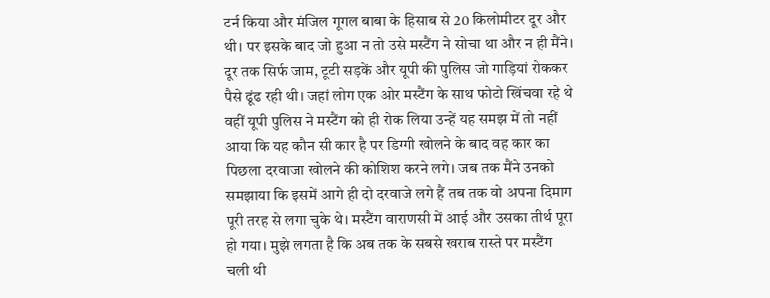टर्न किया और मंजिल गूगल बाबा के हिसाब से 20 किलोमीटर दूर और थी। पर इसके बाद जो हुआ न तो उसे मस्टैंग ने सोचा था और न ही मैंने। दूर तक सिर्फ जाम, टूटी सड़कें और यूपी की पुलिस जो गाड़ियां रोककर पैसे ढूंढ रही थी। जहां लोग एक ओर मस्टैंग के साथ फोटो खिंचवा रहे थे वहीं यूपी पुलिस ने मस्टैंग को ही रोक लिया उन्हें यह समझ में तो नहीं आया कि यह कौन सी कार है पर डिग्गी खोलने के बाद वह कार का पिछला दरवाजा खोलने की कोशिश करने लगे। जब तक मैंने उनको समझाया कि इसमें आगे ही दो दरवाजे लगे हैं तब तक वो अपना दिमाग पूरी तरह से लगा चुके थे। मस्टैंग वाराणसी में आई और उसका तीर्थ पूरा हो गया। मुझे लगता है कि अब तक के सबसे खराब रास्ते पर मस्टैंग चली थी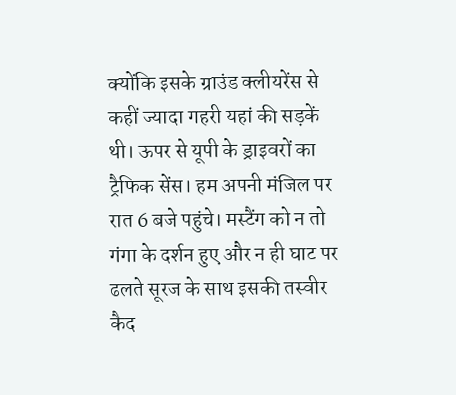क्योंकि इसके ग्राउंड क्लीयरेंस से कहीं ज्यादा गहरी यहां की सड़कें थी। ऊपर से यूपी के ड्राइवरों का ट्रैफिक सेंस। हम अपनी मंजिल पर रात 6 बजे पहुंचे। मस्टैंग को न तो गंगा के दर्शन हुए और न ही घाट पर ढलते सूरज के साथ इसकी तस्वीर कैद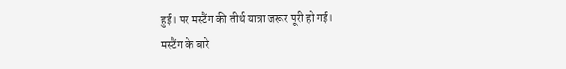हुई। पर मस्टैंग की तीर्थ यात्रा जरूर पूरी हो गई।
मस्टैंग के बारे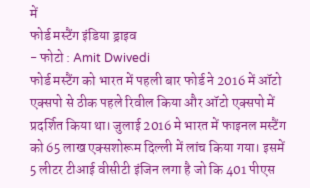में
फोर्ड मस्टैंग इंडिया ड्राइव
- फोटो : Amit Dwivedi
फोर्ड मस्टैंग को भारत में पहली बार फोर्ड ने 2016 में ऑटो एक्सपो से ठीक पहले रिवील किया और ऑटो एक्सपो में प्रदर्शित किया था। जुलाई 2016 मे भारत में फाइनल मस्टैंग को 65 लाख एक्सशोरूम दिल्ली में लांच किया गया। इसमें 5 लीटर टीआई वीसीटी इंजिन लगा है जो कि 401 पीएस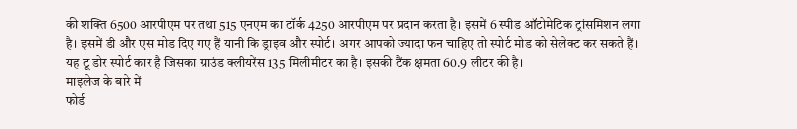की शक्ति 6500 आरपीएम पर तथा 515 एनएम का टॉर्क 4250 आरपीएम पर प्रदान करता है। इसमें 6 स्पीड ऑटोमेटिक ट्रांसमिशन लगा है। इसमें डी और एस मोड दिए गए हैं यानी कि ड्राइव और स्पोर्ट। अगर आपको ज्यादा फन चाहिए तो स्पोर्ट मोड को सेलेक्ट कर सकते हैं। यह टू डोर स्पोर्ट कार है जिसका ग्राउंड क्लीयरेंस 135 मिलीमीटर का है। इसकी टैंक क्षमता 60.9 लीटर की है।
माइलेज के बारे में
फोर्ड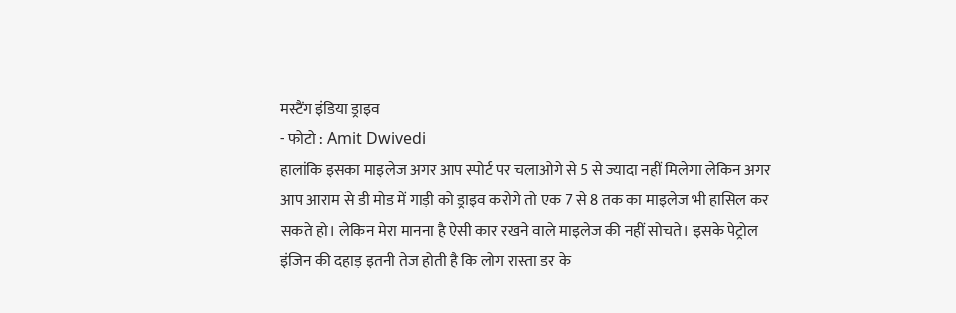मस्टैंग इंडिया ड्राइव
- फोटो : Amit Dwivedi
हालांकि इसका माइलेज अगर आप स्पोर्ट पर चलाओगे से 5 से ज्यादा नहीं मिलेगा लेकिन अगर आप आराम से डी मोड में गाड़ी को ड्राइव करोगे तो एक 7 से 8 तक का माइलेज भी हासिल कर सकते हो। लेकिन मेरा मानना है ऐसी कार रखने वाले माइलेज की नहीं सोचते। इसके पेट्रोल इंजिन की दहाड़ इतनी तेज होती है कि लोग रास्ता डर के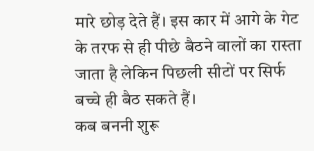मारे छोड़ देते हैं। इस कार में आगे के गेट के तरफ से ही पीछे बैठने वालों का रास्ता जाता है लेकिन पिछली सीटों पर सिर्फ बच्चे ही बैठ सकते हैं।
कब बननी शुरू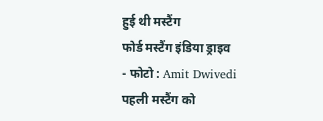हुई थी मस्टैंग
फोर्ड मस्टैंग इंडिया ड्राइव
- फोटो : Amit Dwivedi
पहली मस्टैंग को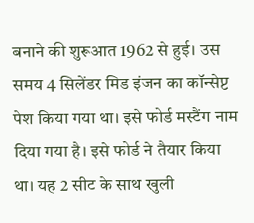बनाने की शुरूआत 1962 से हुई। उस समय 4 सिलेंडर मिड इंजन का कॉन्सेप्ट पेश किया गया था। इसे फोर्ड मस्टैंग नाम दिया गया है। इसे फोर्ड ने तैयार किया था। यह 2 सीट के साथ खुली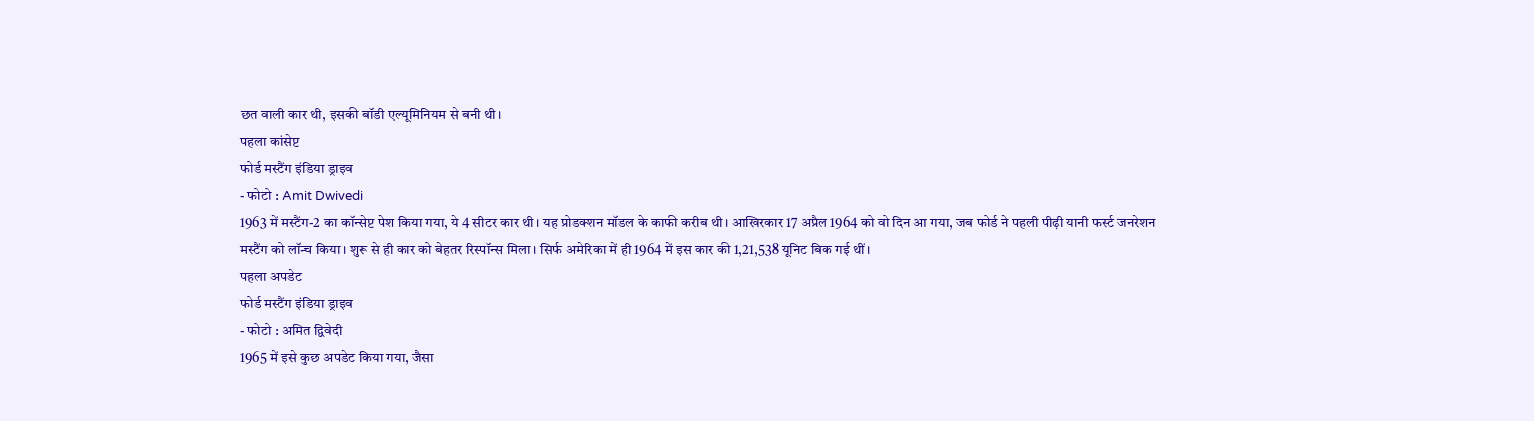छत वाली कार थी, इसकी बॉडी एल्यूमिनियम से बनी थी।
पहला कांसेप्ट
फोर्ड मस्टैंग इंडिया ड्राइव
- फोटो : Amit Dwivedi
1963 में मस्टैंग-2 का कॉन्सेप्ट पेश किया गया, ये 4 सीटर कार थी। यह प्रोडक्शन मॉडल के काफी करीब थी। आखिरकार 17 अप्रैल 1964 को वो दिन आ गया, जब फोर्ड ने पहली पीढ़ी यानी फर्स्ट जनरेशन मस्टैंग को लॉन्च किया। शुरू से ही कार को बेहतर रिस्पॉन्स मिला। सिर्फ अमेरिका में ही 1964 में इस कार की 1,21,538 यूनिट बिक गई थीं।
पहला अपडेट
फोर्ड मस्टैंग इंडिया ड्राइव
- फोटो : अमित द्विवेदी
1965 में इसे कुछ अपडेट किया गया, जैसा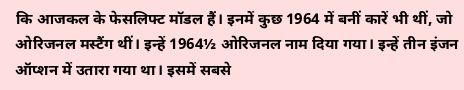कि आजकल के फेसलिफ्ट मॉडल हैं। इनमें कुछ 1964 में बनीं कारें भी थीं, जो ओरिजनल मस्टैंग थीं। इन्हें 1964½ ओरिजनल नाम दिया गया। इन्हें तीन इंजन ऑप्शन में उतारा गया था। इसमें सबसे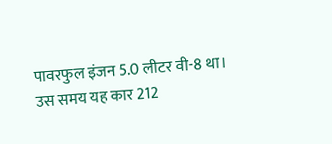पावरफुल इंजन 5.0 लीटर वी-8 था। उस समय यह कार 212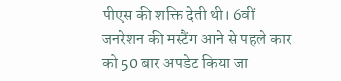पीएस की शक्ति देती थी। 6वीं जनरेशन की मस्टैंग आने से पहले कार को 50 बार अपडेट किया जा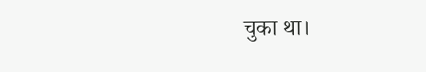चुका था।